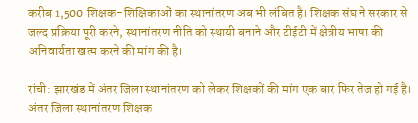करीब 1,500 शिक्षक-शिक्षिकाओं का स्थानांतरण अब भी लंबित है। शिक्षक संघ ने सरकार से जल्द प्रक्रिया पूरी करने, स्थानांतरण नीति को स्थायी बनाने और टीईटी में क्षेत्रीय भाषा की अनिवार्यता खत्म करने की मांग की है।

रांची: झारखंड में अंतर जिला स्थानांतरण को लेकर शिक्षकों की मांग एक बार फिर तेज हो गई है। अंतर जिला स्थानांतरण शिक्षक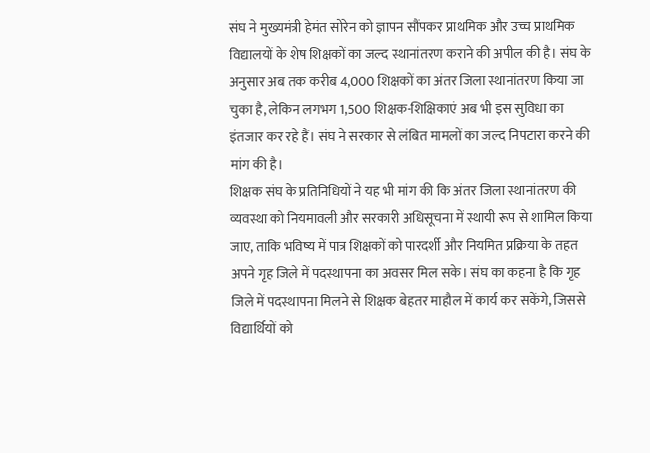संघ ने मुख्यमंत्री हेमंत सोरेन को ज्ञापन सौंपकर प्राथमिक और उच्च प्राथमिक विद्यालयों के शेष शिक्षकों का जल्द स्थानांतरण कराने की अपील की है। संघ के अनुसार अब तक करीब 4,000 शिक्षकों का अंतर जिला स्थानांतरण किया जा चुका है, लेकिन लगभग 1,500 शिक्षक-शिक्षिकाएं अब भी इस सुविधा का इंतजार कर रहे हैं। संघ ने सरकार से लंबित मामलों का जल्द निपटारा करने की मांग की है।
शिक्षक संघ के प्रतिनिधियों ने यह भी मांग की कि अंतर जिला स्थानांतरण की व्यवस्था को नियमावली और सरकारी अधिसूचना में स्थायी रूप से शामिल किया जाए, ताकि भविष्य में पात्र शिक्षकों को पारदर्शी और नियमित प्रक्रिया के तहत अपने गृह जिले में पदस्थापना का अवसर मिल सके। संघ का कहना है कि गृह जिले में पदस्थापना मिलने से शिक्षक बेहतर माहौल में कार्य कर सकेंगे, जिससे विद्यार्थियों को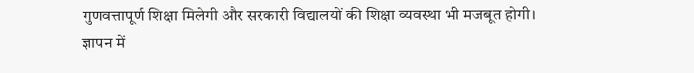गुणवत्तापूर्ण शिक्षा मिलेगी और सरकारी विद्यालयों की शिक्षा व्यवस्था भी मजबूत होगी।
ज्ञापन में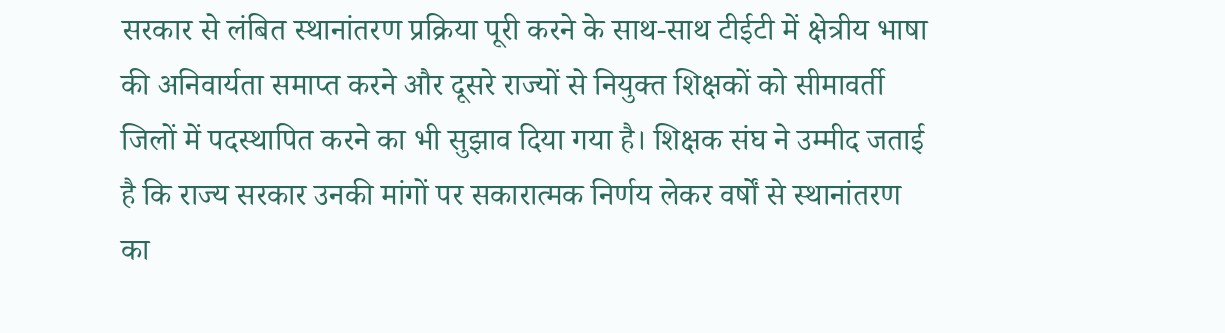सरकार से लंबित स्थानांतरण प्रक्रिया पूरी करने के साथ-साथ टीईटी में क्षेत्रीय भाषा की अनिवार्यता समाप्त करने और दूसरे राज्यों से नियुक्त शिक्षकों को सीमावर्ती जिलों में पदस्थापित करने का भी सुझाव दिया गया है। शिक्षक संघ ने उम्मीद जताई है कि राज्य सरकार उनकी मांगों पर सकारात्मक निर्णय लेकर वर्षों से स्थानांतरण का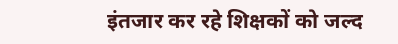इंतजार कर रहे शिक्षकों को जल्द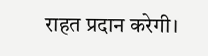राहत प्रदान करेगी।